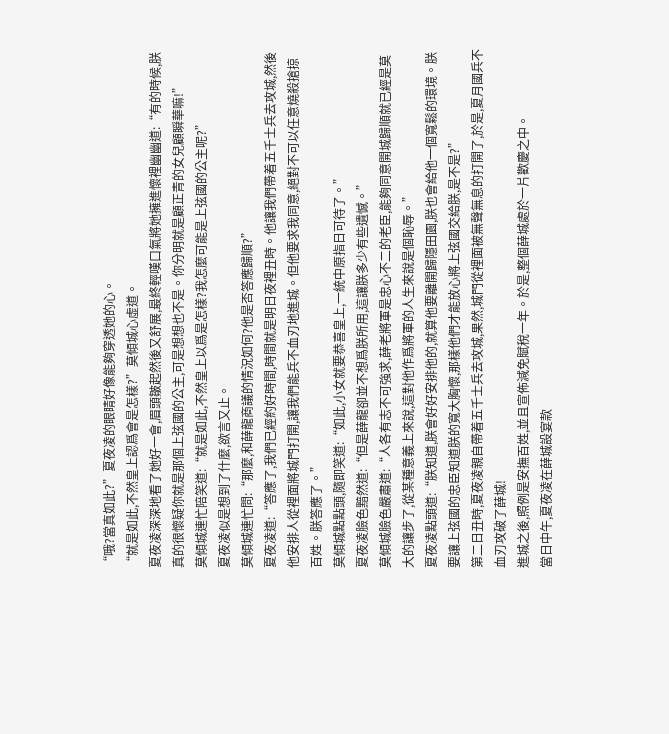“哦?當真如此?”夏夜凌的眼睛好像能夠穿透她的心。
“就是如此,不然皇上認爲會是怎樣?”莫傾城心虛道。
夏夜凌深深地看了她好一會,眉頭皺起然後又舒展,最終輕嘆口氣將她擁進懷裡幽幽道:“有的時候,朕真的很懷疑你就是那個上弦國的公主,可是想想也不是。你分明就是顧正青的女兒顧瞬華嘛!”
莫傾城連忙陪笑道:“就是如此,不然皇上以爲是怎樣?我怎麼可能是上弦國的公主呢?”
夏夜凌似是想到了什麼,欲言又止。
莫傾城連忙問:“那麼,和薛龍商議的情況如何?他是否答應歸順?”
夏夜凌道:“答應了,我們已經約好時間,時間就是明日夜裡丑時。他讓我們帶着五千士兵去攻城,然後他安排人從裡面將城門打開,讓我們能兵不血刃地進城。但他要求我同意,絕對不可以任意燒殺搶掠百姓。朕答應了。”
莫傾城點點頭,隨即笑道:“如此,小女就要恭喜皇上,一統中原指日可待了。”
夏夜凌臉色黯然道:“但是薛龍卻並不想爲朕所用,這讓朕多少有些遺憾。”
莫傾城臉色嚴肅道:“人各有志不可強求,薛老將軍是忠心不二的老臣,能夠同意開城歸順就已經是莫大的讓步了,從某種意義上來說,這對他作爲將軍的人生來說是個恥辱。”
夏夜凌點頭道:“朕知道,朕會好好安排他的,就算他要離開歸隱田園,朕也會給他一個寬鬆的環境。朕要讓上弦國的忠臣知道朕的寬大胸懷,那樣他們才能放心將上弦國交給朕,是不是?”
第二日丑時,夏夜凌親自帶着五千士兵去攻城,果然,城門從裡面被無聲無息的打開了,於是,夏月國兵不血刃攻破了薛城!
進城之後,照例是安撫百姓,並且宣佈減免賦稅一年。於是,整個薛城處於一片歡慶之中。
當日中午,夏夜凌在薛城設宴款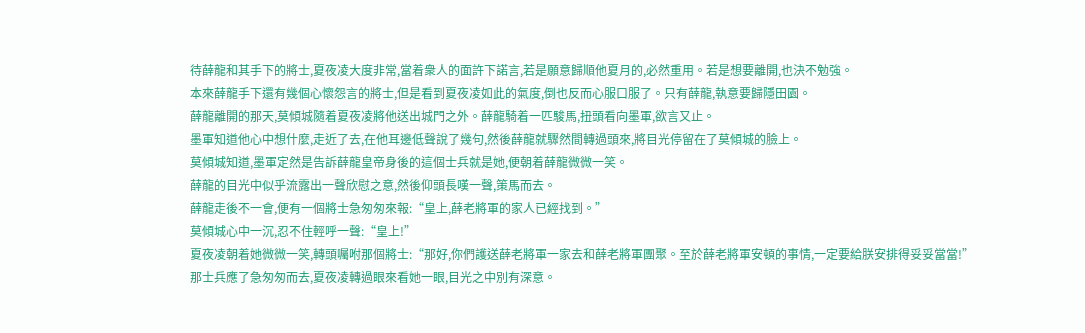待薛龍和其手下的將士,夏夜凌大度非常,當着衆人的面許下諾言,若是願意歸順他夏月的,必然重用。若是想要離開,也決不勉強。
本來薛龍手下還有幾個心懷怨言的將士,但是看到夏夜凌如此的氣度,倒也反而心服口服了。只有薛龍,執意要歸隱田園。
薛龍離開的那天,莫傾城隨着夏夜凌將他送出城門之外。薛龍騎着一匹駿馬,扭頭看向墨軍,欲言又止。
墨軍知道他心中想什麼,走近了去,在他耳邊低聲說了幾句,然後薛龍就驟然間轉過頭來,將目光停留在了莫傾城的臉上。
莫傾城知道,墨軍定然是告訴薛龍皇帝身後的這個士兵就是她,便朝着薛龍微微一笑。
薛龍的目光中似乎流露出一聲欣慰之意,然後仰頭長嘆一聲,策馬而去。
薛龍走後不一會,便有一個將士急匆匆來報:“皇上,薛老將軍的家人已經找到。”
莫傾城心中一沉,忍不住輕呼一聲:“皇上!”
夏夜凌朝着她微微一笑,轉頭囑咐那個將士:“那好,你們護送薛老將軍一家去和薛老將軍團聚。至於薛老將軍安頓的事情,一定要給朕安排得妥妥當當!”
那士兵應了急匆匆而去,夏夜凌轉過眼來看她一眼,目光之中別有深意。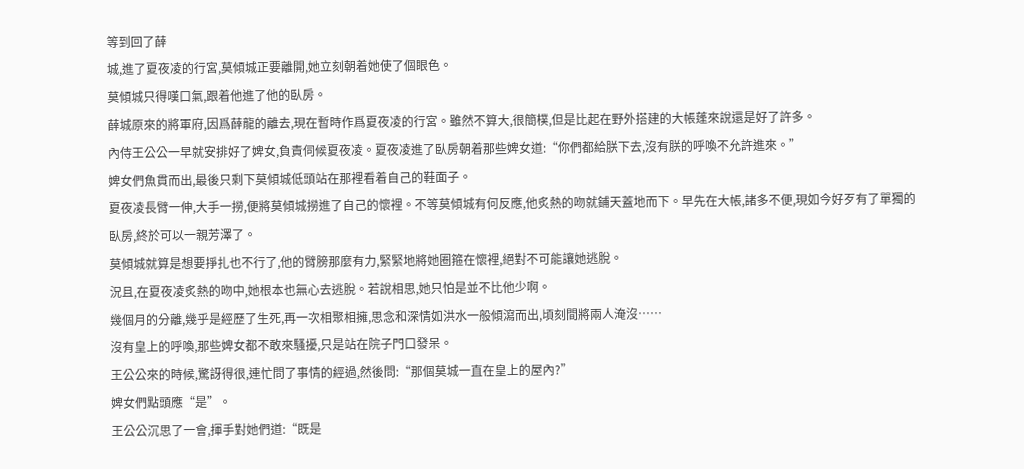等到回了薛
城,進了夏夜凌的行宮,莫傾城正要離開,她立刻朝着她使了個眼色。
莫傾城只得嘆口氣,跟着他進了他的臥房。
薛城原來的將軍府,因爲薛龍的離去,現在暫時作爲夏夜凌的行宮。雖然不算大,很簡樸,但是比起在野外搭建的大帳蓬來說還是好了許多。
內侍王公公一早就安排好了婢女,負責伺候夏夜凌。夏夜凌進了臥房朝着那些婢女道:“你們都給朕下去,沒有朕的呼喚不允許進來。”
婢女們魚貫而出,最後只剩下莫傾城低頭站在那裡看着自己的鞋面子。
夏夜凌長臂一伸,大手一撈,便將莫傾城撈進了自己的懷裡。不等莫傾城有何反應,他炙熱的吻就鋪天蓋地而下。早先在大帳,諸多不便,現如今好歹有了單獨的臥房,終於可以一親芳澤了。
莫傾城就算是想要掙扎也不行了,他的臂膀那麼有力,緊緊地將她圈箍在懷裡,絕對不可能讓她逃脫。
況且,在夏夜凌炙熱的吻中,她根本也無心去逃脫。若說相思,她只怕是並不比他少啊。
幾個月的分離,幾乎是經歷了生死,再一次相聚相擁,思念和深情如洪水一般傾瀉而出,頃刻間將兩人淹沒……
沒有皇上的呼喚,那些婢女都不敢來騷擾,只是站在院子門口發呆。
王公公來的時候,驚訝得很,連忙問了事情的經過,然後問:“那個莫城一直在皇上的屋內?”
婢女們點頭應“是”。
王公公沉思了一會,揮手對她們道:“既是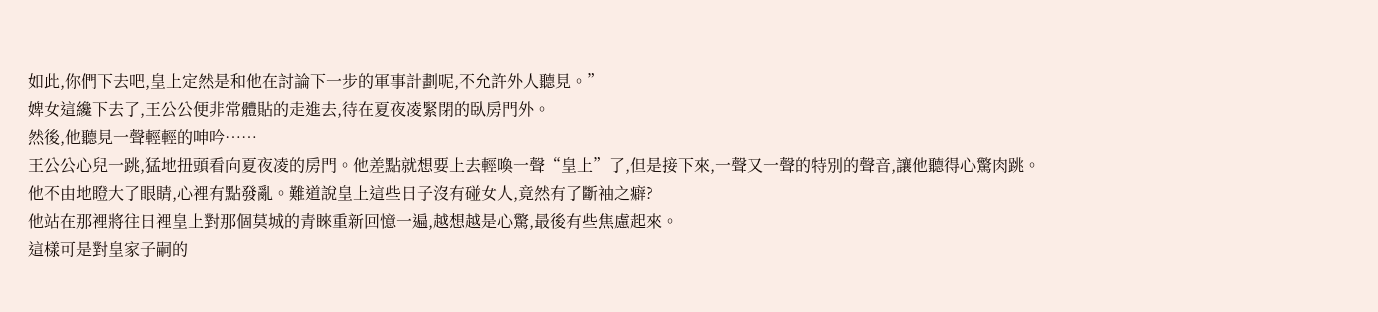如此,你們下去吧,皇上定然是和他在討論下一步的軍事計劃呢,不允許外人聽見。”
婢女這纔下去了,王公公便非常體貼的走進去,待在夏夜凌緊閉的臥房門外。
然後,他聽見一聲輕輕的呻吟……
王公公心兒一跳,猛地扭頭看向夏夜凌的房門。他差點就想要上去輕喚一聲“皇上”了,但是接下來,一聲又一聲的特別的聲音,讓他聽得心驚肉跳。
他不由地瞪大了眼睛,心裡有點發亂。難道說皇上這些日子沒有碰女人,竟然有了斷袖之癖?
他站在那裡將往日裡皇上對那個莫城的青睞重新回憶一遍,越想越是心驚,最後有些焦慮起來。
這樣可是對皇家子嗣的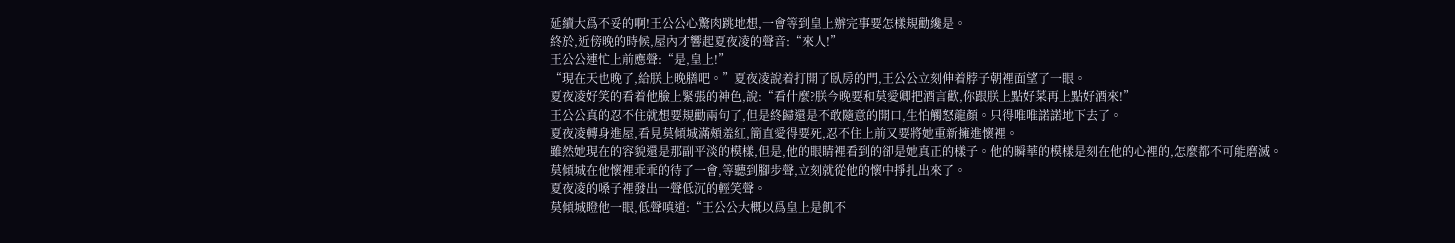延續大爲不妥的啊!王公公心驚肉跳地想,一會等到皇上辦完事要怎樣規勸纔是。
終於,近傍晚的時候,屋內才響起夏夜凌的聲音:“來人!”
王公公連忙上前應聲:“是,皇上!”
“現在天也晚了,給朕上晚膳吧。”夏夜凌說着打開了臥房的門,王公公立刻伸着脖子朝裡面望了一眼。
夏夜凌好笑的看着他臉上緊張的神色,說:“看什麼?朕今晚要和莫愛卿把酒言歡,你跟朕上點好菜再上點好酒來!”
王公公真的忍不住就想要規勸兩句了,但是終歸還是不敢隨意的開口,生怕觸怒龍顏。只得唯唯諾諾地下去了。
夏夜凌轉身進屋,看見莫傾城滿頰羞紅,簡直愛得要死,忍不住上前又要將她重新擁進懷裡。
雖然她現在的容貌還是那副平淡的模樣,但是,他的眼睛裡看到的卻是她真正的樣子。他的瞬華的模樣是刻在他的心裡的,怎麼都不可能磨滅。
莫傾城在他懷裡乖乖的待了一會,等聽到腳步聲,立刻就從他的懷中掙扎出來了。
夏夜凌的嗓子裡發出一聲低沉的輕笑聲。
莫傾城瞪他一眼,低聲嗔道:“王公公大概以爲皇上是飢不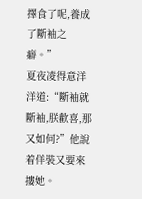擇食了呢,養成了斷袖之癖。”
夏夜凌得意洋洋道:“斷袖就斷袖,朕歡喜,那又如何?”他說着佯裝又要來摟她。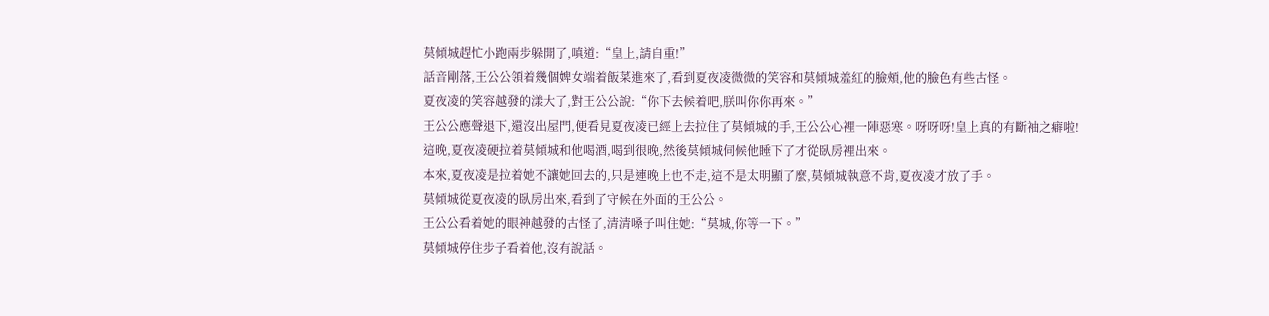莫傾城趕忙小跑兩步躲開了,嗔道:“皇上,請自重!”
話音剛落,王公公領着幾個婢女端着飯菜進來了,看到夏夜凌微微的笑容和莫傾城羞紅的臉頰,他的臉色有些古怪。
夏夜凌的笑容越發的漾大了,對王公公說:“你下去候着吧,朕叫你你再來。”
王公公應聲退下,還沒出屋門,便看見夏夜凌已經上去拉住了莫傾城的手,王公公心裡一陣惡寒。呀呀呀!皇上真的有斷袖之癖啦!
這晚,夏夜凌硬拉着莫傾城和他喝酒,喝到很晚,然後莫傾城伺候他睡下了才從臥房裡出來。
本來,夏夜凌是拉着她不讓她回去的,只是連晚上也不走,這不是太明顯了麼,莫傾城執意不肯,夏夜凌才放了手。
莫傾城從夏夜凌的臥房出來,看到了守候在外面的王公公。
王公公看着她的眼神越發的古怪了,清清嗓子叫住她:“莫城,你等一下。”
莫傾城停住步子看着他,沒有說話。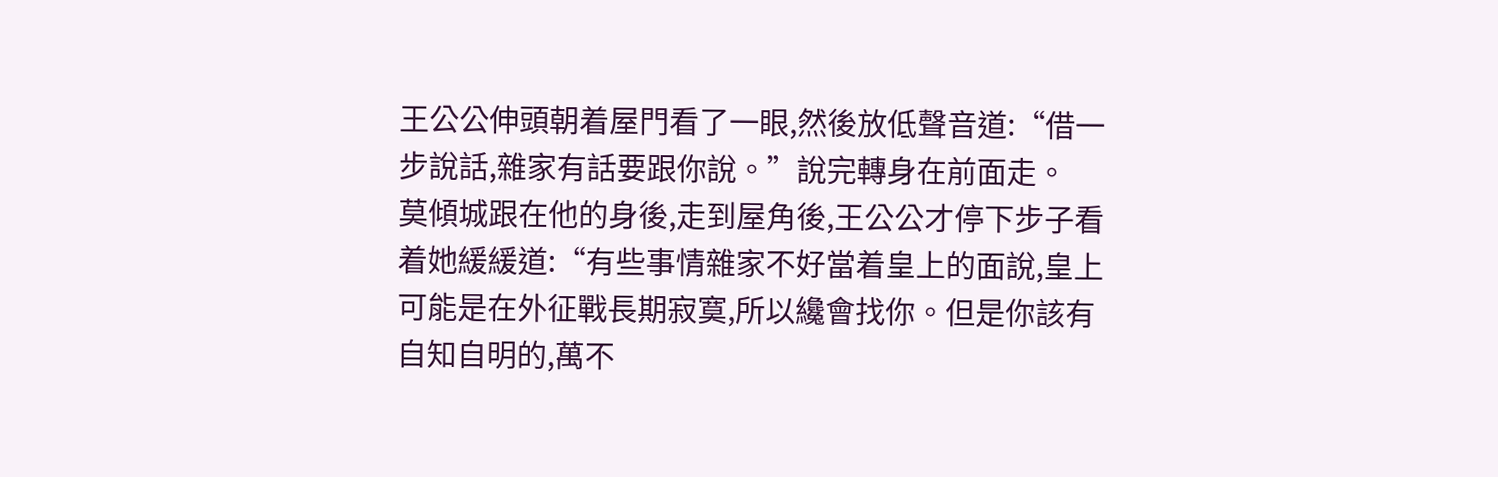王公公伸頭朝着屋門看了一眼,然後放低聲音道:“借一步說話,雜家有話要跟你說。”說完轉身在前面走。
莫傾城跟在他的身後,走到屋角後,王公公才停下步子看着她緩緩道:“有些事情雜家不好當着皇上的面說,皇上可能是在外征戰長期寂寞,所以纔會找你。但是你該有自知自明的,萬不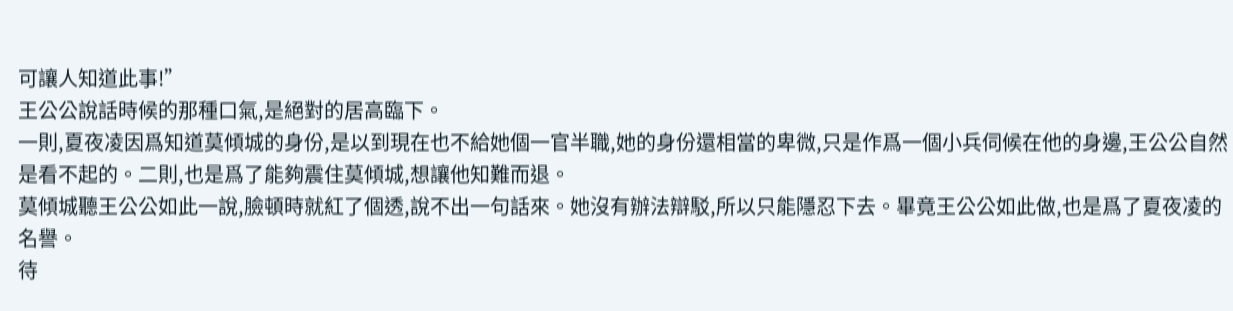可讓人知道此事!”
王公公說話時候的那種口氣,是絕對的居高臨下。
一則,夏夜凌因爲知道莫傾城的身份,是以到現在也不給她個一官半職,她的身份還相當的卑微,只是作爲一個小兵伺候在他的身邊,王公公自然是看不起的。二則,也是爲了能夠震住莫傾城,想讓他知難而退。
莫傾城聽王公公如此一說,臉頓時就紅了個透,說不出一句話來。她沒有辦法辯駁,所以只能隱忍下去。畢竟王公公如此做,也是爲了夏夜凌的名譽。
待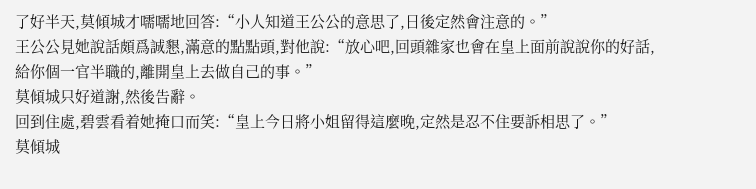了好半天,莫傾城才嚅嚅地回答:“小人知道王公公的意思了,日後定然會注意的。”
王公公見她說話頗爲誠懇,滿意的點點頭,對他說:“放心吧,回頭雜家也會在皇上面前說說你的好話,給你個一官半職的,離開皇上去做自己的事。”
莫傾城只好道謝,然後告辭。
回到住處,碧雲看着她掩口而笑:“皇上今日將小姐留得這麼晚,定然是忍不住要訴相思了。”
莫傾城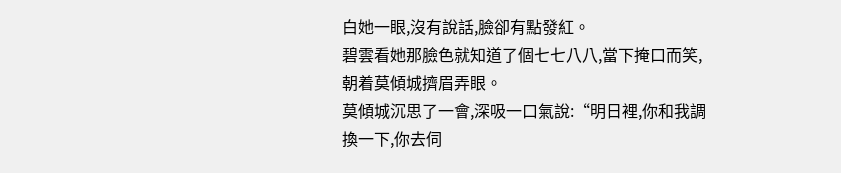白她一眼,沒有說話,臉卻有點發紅。
碧雲看她那臉色就知道了個七七八八,當下掩口而笑,朝着莫傾城擠眉弄眼。
莫傾城沉思了一會,深吸一口氣說:“明日裡,你和我調換一下,你去伺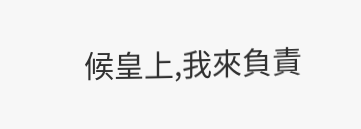候皇上,我來負責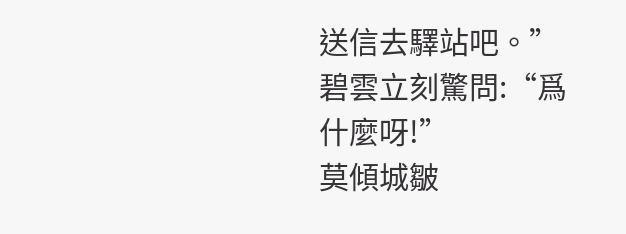送信去驛站吧。”
碧雲立刻驚問:“爲什麼呀!”
莫傾城皺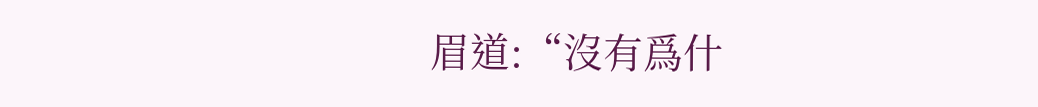眉道:“沒有爲什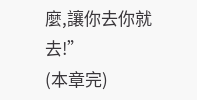麼,讓你去你就去!”
(本章完)